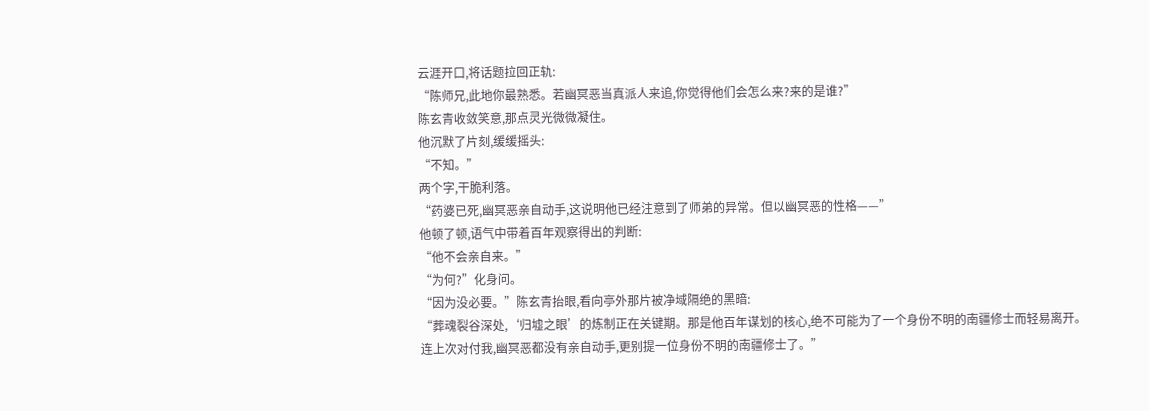云涯开口,将话题拉回正轨:
“陈师兄,此地你最熟悉。若幽冥恶当真派人来追,你觉得他们会怎么来?来的是谁?”
陈玄青收敛笑意,那点灵光微微凝住。
他沉默了片刻,缓缓摇头:
“不知。”
两个字,干脆利落。
“药婆已死,幽冥恶亲自动手,这说明他已经注意到了师弟的异常。但以幽冥恶的性格——”
他顿了顿,语气中带着百年观察得出的判断:
“他不会亲自来。”
“为何?”化身问。
“因为没必要。”陈玄青抬眼,看向亭外那片被净域隔绝的黑暗:
“葬魂裂谷深处,‘归墟之眼’的炼制正在关键期。那是他百年谋划的核心,绝不可能为了一个身份不明的南疆修士而轻易离开。
连上次对付我,幽冥恶都没有亲自动手,更别提一位身份不明的南疆修士了。”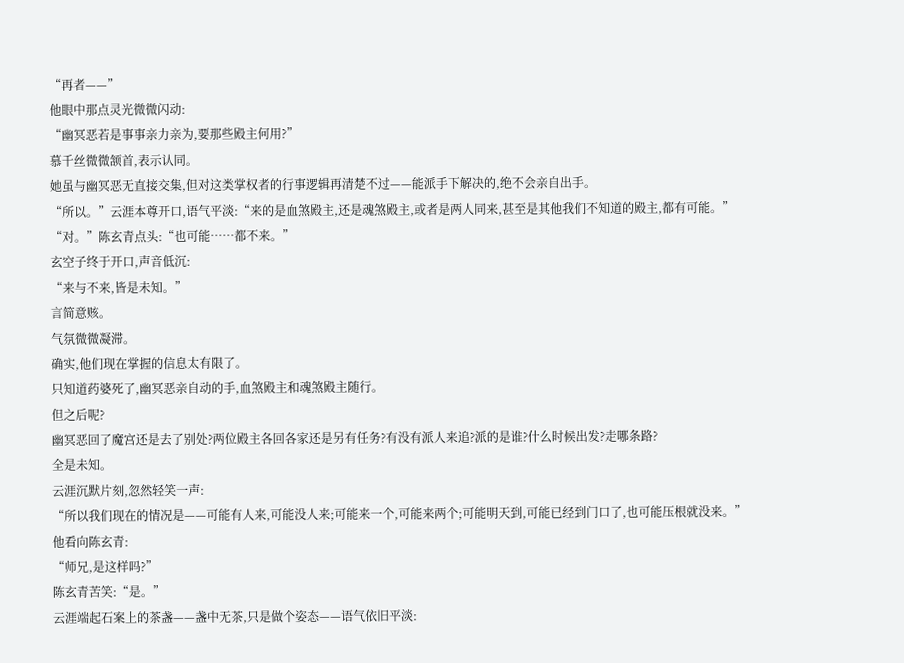“再者——”
他眼中那点灵光微微闪动:
“幽冥恶若是事事亲力亲为,要那些殿主何用?”
慕千丝微微颔首,表示认同。
她虽与幽冥恶无直接交集,但对这类掌权者的行事逻辑再清楚不过——能派手下解决的,绝不会亲自出手。
“所以。”云涯本尊开口,语气平淡:“来的是血煞殿主,还是魂煞殿主,或者是两人同来,甚至是其他我们不知道的殿主,都有可能。”
“对。”陈玄青点头:“也可能……都不来。”
玄空子终于开口,声音低沉:
“来与不来,皆是未知。”
言简意赅。
气氛微微凝滞。
确实,他们现在掌握的信息太有限了。
只知道药婆死了,幽冥恶亲自动的手,血煞殿主和魂煞殿主随行。
但之后呢?
幽冥恶回了魔宫还是去了别处?两位殿主各回各家还是另有任务?有没有派人来追?派的是谁?什么时候出发?走哪条路?
全是未知。
云涯沉默片刻,忽然轻笑一声:
“所以我们现在的情况是——可能有人来,可能没人来;可能来一个,可能来两个;可能明天到,可能已经到门口了,也可能压根就没来。”
他看向陈玄青:
“师兄,是这样吗?”
陈玄青苦笑:“是。”
云涯端起石案上的茶盏——盏中无茶,只是做个姿态——语气依旧平淡: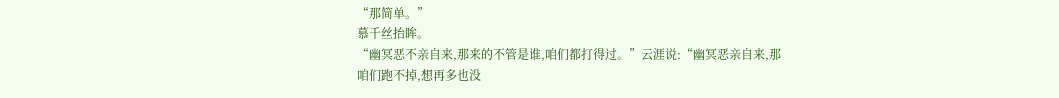“那简单。”
慕千丝抬眸。
“幽冥恶不亲自来,那来的不管是谁,咱们都打得过。”云涯说:“幽冥恶亲自来,那咱们跑不掉,想再多也没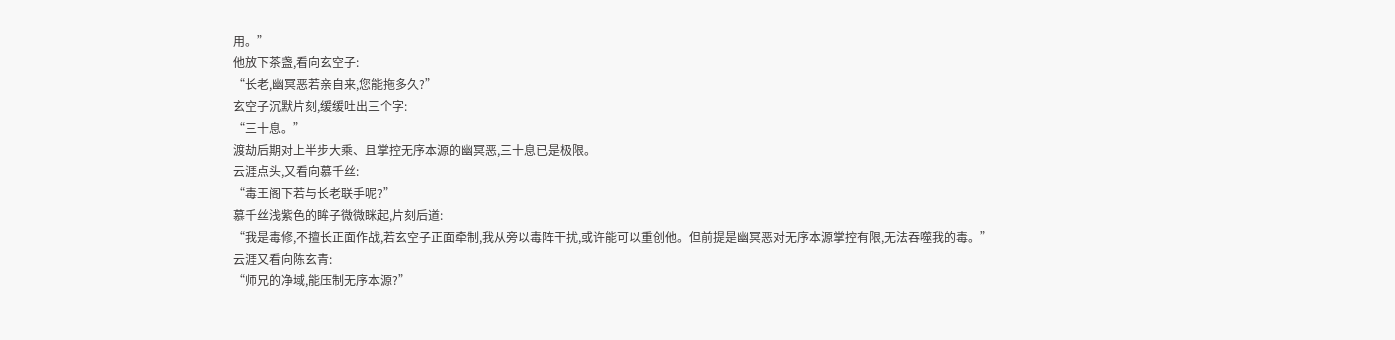用。”
他放下茶盏,看向玄空子:
“长老,幽冥恶若亲自来,您能拖多久?”
玄空子沉默片刻,缓缓吐出三个字:
“三十息。”
渡劫后期对上半步大乘、且掌控无序本源的幽冥恶,三十息已是极限。
云涯点头,又看向慕千丝:
“毒王阁下若与长老联手呢?”
慕千丝浅紫色的眸子微微眯起,片刻后道:
“我是毒修,不擅长正面作战,若玄空子正面牵制,我从旁以毒阵干扰,或许能可以重创他。但前提是幽冥恶对无序本源掌控有限,无法吞噬我的毒。”
云涯又看向陈玄青:
“师兄的净域,能压制无序本源?”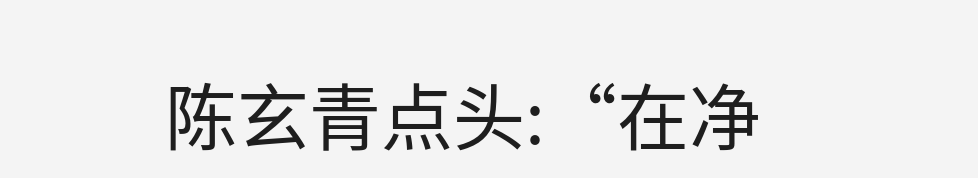陈玄青点头:“在净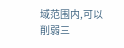域范围内,可以削弱三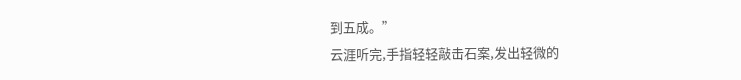到五成。”
云涯听完,手指轻轻敲击石案,发出轻微的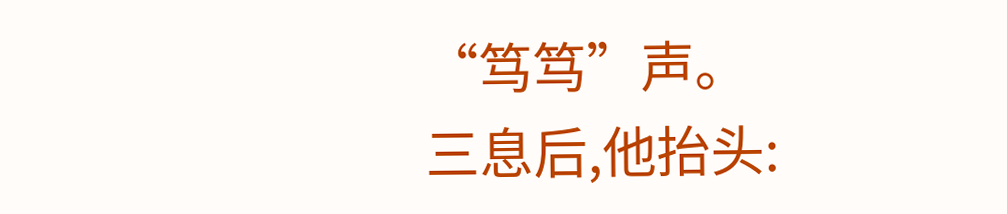“笃笃”声。
三息后,他抬头: